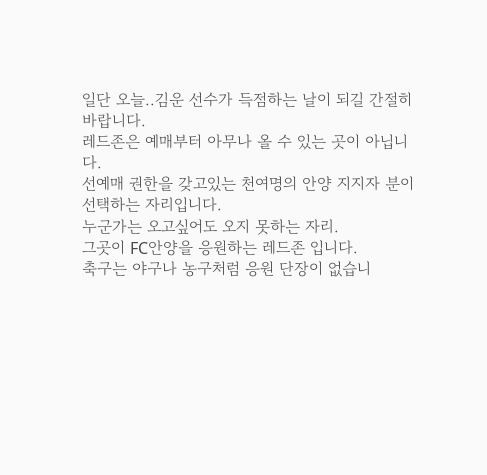일단 오늘..김운 선수가 득점하는 날이 되길 간절히 바랍니다.
레드존은 예매부터 아무나 올 수 있는 곳이 아닙니다.
선예매 권한을 갖고있는 천여명의 안양 지지자 분이 선택하는 자리입니다.
누군가는 오고싶어도 오지 못하는 자리.
그곳이 FC안양을 응원하는 레드존 입니다.
축구는 야구나 농구처럼 응원 단장이 없습니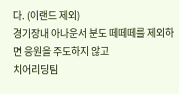다. (이랜드 제외)
경기장내 아나운서 분도 떼떼떼를 제외하면 응원을 주도하지 않고
치어리딩팀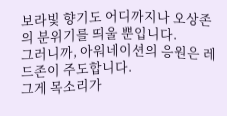보라빛 향기도 어디까지나 오상존의 분위기를 띄울 뿐입니다.
그러니까, 아워네이션의 응원은 레드존이 주도합니다.
그게 목소리가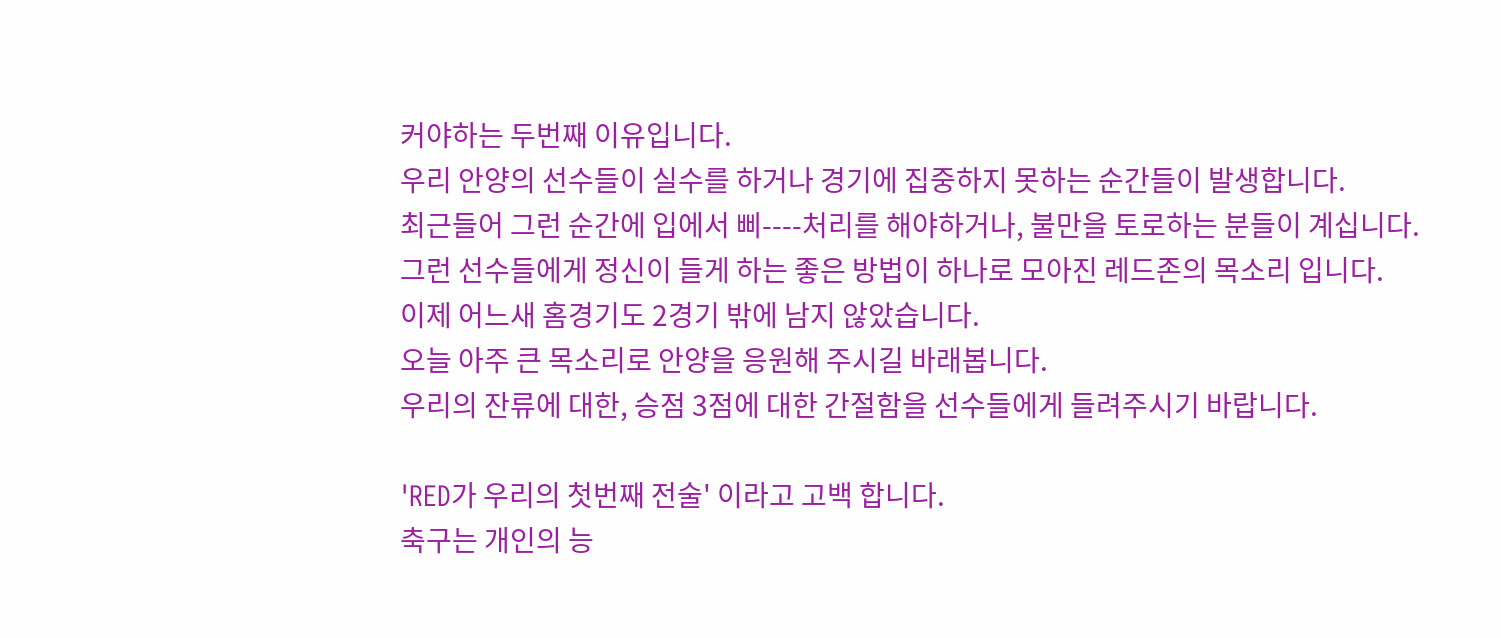커야하는 두번째 이유입니다.
우리 안양의 선수들이 실수를 하거나 경기에 집중하지 못하는 순간들이 발생합니다.
최근들어 그런 순간에 입에서 삐----처리를 해야하거나, 불만을 토로하는 분들이 계십니다.
그런 선수들에게 정신이 들게 하는 좋은 방법이 하나로 모아진 레드존의 목소리 입니다.
이제 어느새 홈경기도 2경기 밖에 남지 않았습니다.
오늘 아주 큰 목소리로 안양을 응원해 주시길 바래봅니다.
우리의 잔류에 대한, 승점 3점에 대한 간절함을 선수들에게 들려주시기 바랍니다.

'RED가 우리의 첫번째 전술' 이라고 고백 합니다.
축구는 개인의 능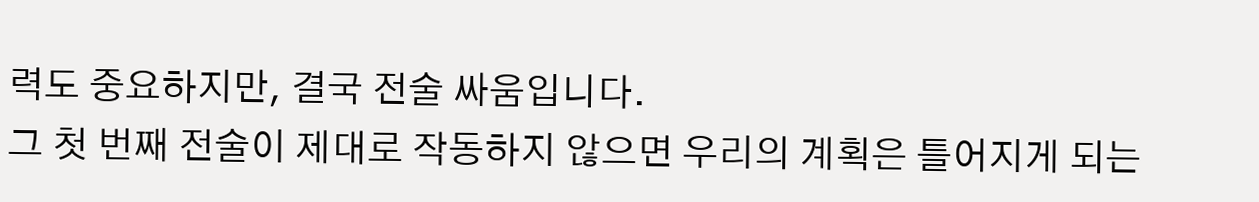력도 중요하지만, 결국 전술 싸움입니다.
그 첫 번째 전술이 제대로 작동하지 않으면 우리의 계획은 틀어지게 되는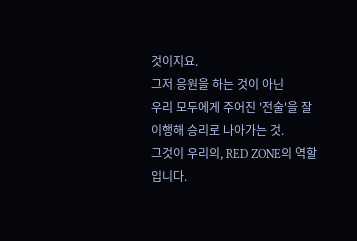것이지요.
그저 응원을 하는 것이 아닌
우리 모두에게 주어진 '전술'을 잘 이행해 승리로 나아가는 것.
그것이 우리의, RED ZONE의 역할 입니다.